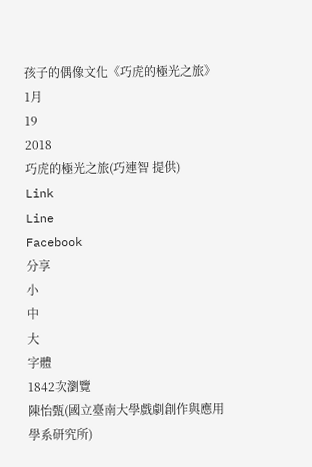孩子的偶像文化《巧虎的極光之旅》
1月
19
2018
巧虎的極光之旅(巧連智 提供)
Link
Line
Facebook
分享
小
中
大
字體
1842次瀏覽
陳怡甄(國立臺南大學戲劇創作與應用學系研究所)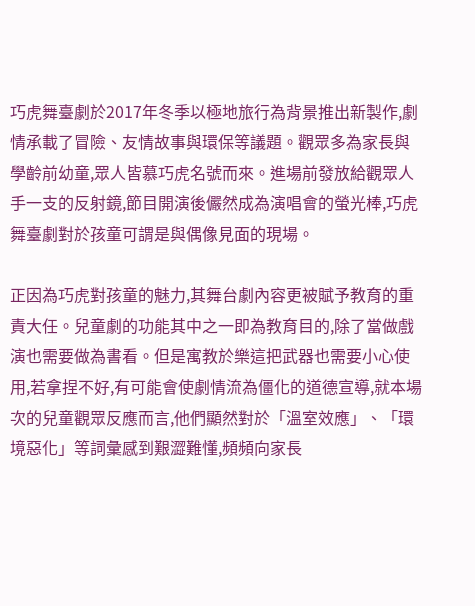巧虎舞臺劇於2017年冬季以極地旅行為背景推出新製作,劇情承載了冒險、友情故事與環保等議題。觀眾多為家長與學齡前幼童,眾人皆慕巧虎名號而來。進場前發放給觀眾人手一支的反射鏡,節目開演後儼然成為演唱會的螢光棒,巧虎舞臺劇對於孩童可謂是與偶像見面的現場。

正因為巧虎對孩童的魅力,其舞台劇內容更被賦予教育的重責大任。兒童劇的功能其中之一即為教育目的,除了當做戲演也需要做為書看。但是寓教於樂這把武器也需要小心使用,若拿捏不好,有可能會使劇情流為僵化的道德宣導,就本場次的兒童觀眾反應而言,他們顯然對於「溫室效應」、「環境惡化」等詞彙感到艱澀難懂,頻頻向家長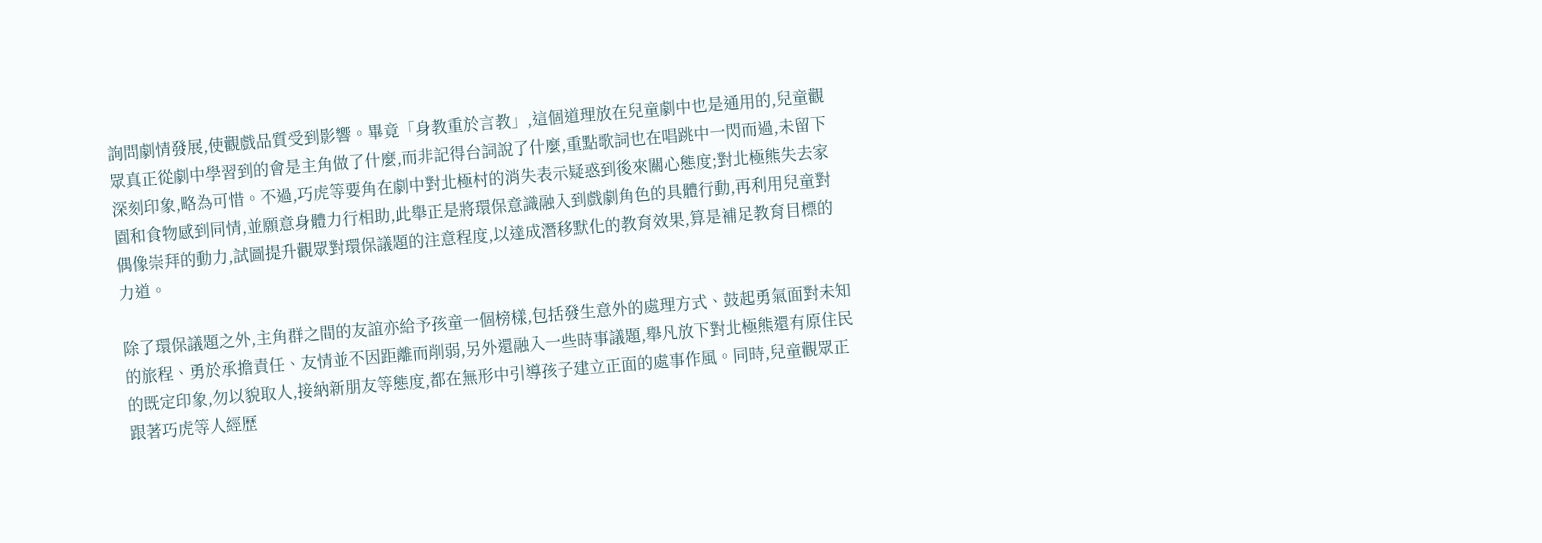詢問劇情發展,使觀戲品質受到影響。畢竟「身教重於言教」,這個道理放在兒童劇中也是通用的,兒童觀眾真正從劇中學習到的會是主角做了什麼,而非記得台詞說了什麼,重點歌詞也在唱跳中一閃而過,未留下深刻印象,略為可惜。不過,巧虎等要角在劇中對北極村的消失表示疑惑到後來關心態度;對北極熊失去家園和食物感到同情,並願意身體力行相助,此舉正是將環保意識融入到戲劇角色的具體行動,再利用兒童對偶像崇拜的動力,試圖提升觀眾對環保議題的注意程度,以達成潛移默化的教育效果,算是補足教育目標的力道。

除了環保議題之外,主角群之間的友誼亦給予孩童一個榜樣,包括發生意外的處理方式、鼓起勇氣面對未知的旅程、勇於承擔責任、友情並不因距離而削弱,另外還融入一些時事議題,舉凡放下對北極熊還有原住民的既定印象,勿以貌取人,接納新朋友等態度,都在無形中引導孩子建立正面的處事作風。同時,兒童觀眾正跟著巧虎等人經歷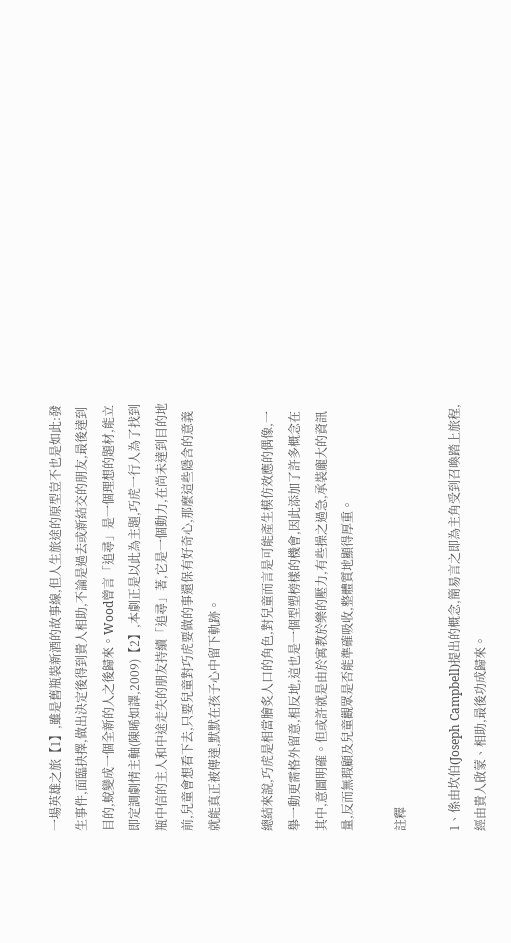一場英雄之旅【1】,雖是舊瓶裝新酒的故事線,但人生旅途的原型豈不也是如此:發生事件,面臨抉擇,做出決定後得到貴人相助,不論是過去或新結交的朋友,最後達到目的,蛻變成一個全新的人之後歸來。Wood曾言「追尋」是一個理想的題材,能立即定調劇情主軸(陳晞如譯,2009)【2】,本劇正是以此為主題,巧虎一行人為了找到瓶中信的主人和中途走失的朋友持續「追尋」著,它是一個動力,在尚未達到目的地前,兒童會想看下去,只要兒童對巧虎要做的事還保有好奇心,那麼這些隱含的意義就能真正被傳達,默默在孩子心中留下軌跡。

總結來說,巧虎是相當膾炙人口的角色,對兒童而言是可能產生模仿效應的偶像,一舉一動更需格外留意,相反地,這也是一個型塑榜樣的機會,因此添加了許多概念在其中,意圖明確。但或許就是由於寓教於樂的壓力,有些操之過急,承裝龐大的資訊量,反而無瑕顧及兒童觀眾是否能準確吸收,整體質地顯得厚重。

註釋

1、係由坎伯(Joseph Campbell)提出的概念,簡易言之即為主角受到召喚踏上旅程,經由貴人啟蒙、相助,最後功成歸來。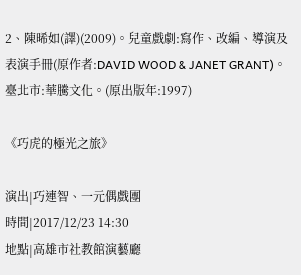2、陳晞如(譯)(2009)。兒童戲劇:寫作、改編、導演及表演手冊(原作者:DAVID WOOD & JANET GRANT)。臺北市:華騰文化。(原出版年:1997)

《巧虎的極光之旅》

演出|巧連智、一元偶戲團
時間|2017/12/23 14:30
地點|高雄市社教館演藝廳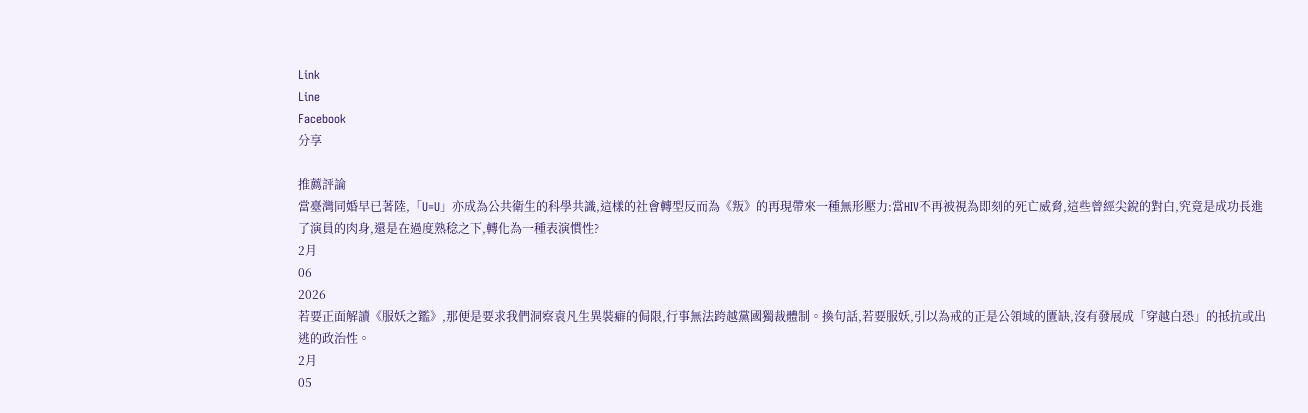Link
Line
Facebook
分享

推薦評論
當臺灣同婚早已著陸,「U=U」亦成為公共衛生的科學共識,這樣的社會轉型反而為《叛》的再現帶來一種無形壓力:當HIV不再被視為即刻的死亡威脅,這些曾經尖銳的對白,究竟是成功長進了演員的肉身,還是在過度熟稔之下,轉化為一種表演慣性?
2月
06
2026
若要正面解讀《服妖之鑑》,那便是要求我們洞察袁凡生異裝癖的侷限,行事無法跨越黨國獨裁體制。換句話,若要服妖,引以為戒的正是公領域的匱缺,沒有發展成「穿越白恐」的抵抗或出逃的政治性。
2月
05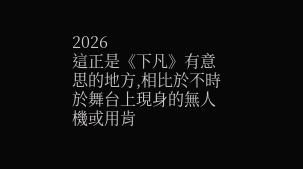2026
這正是《下凡》有意思的地方,相比於不時於舞台上現身的無人機或用肯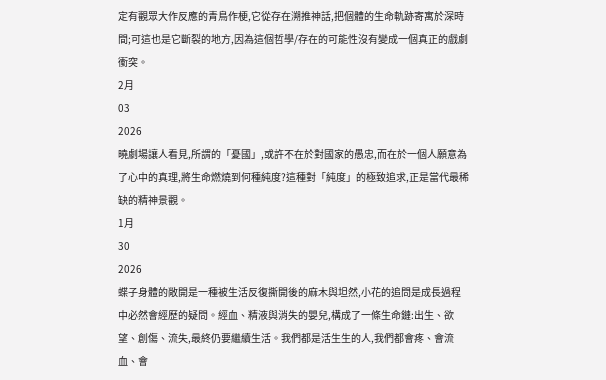定有觀眾大作反應的青鳥作梗,它從存在溯推神話,把個體的生命軌跡寄寓於深時間;可這也是它斷裂的地方,因為這個哲學/存在的可能性沒有變成一個真正的戲劇衝突。
2月
03
2026
曉劇場讓人看見,所謂的「憂國」,或許不在於對國家的愚忠,而在於一個人願意為了心中的真理,將生命燃燒到何種純度?這種對「純度」的極致追求,正是當代最稀缺的精神景觀。
1月
30
2026
蝶子身體的敞開是一種被生活反復撕開後的麻木與坦然,小花的追問是成長過程中必然會經歷的疑問。經血、精液與消失的嬰兒,構成了一條生命鏈:出生、欲望、創傷、流失,最終仍要繼續生活。我們都是活生生的人,我們都會疼、會流血、會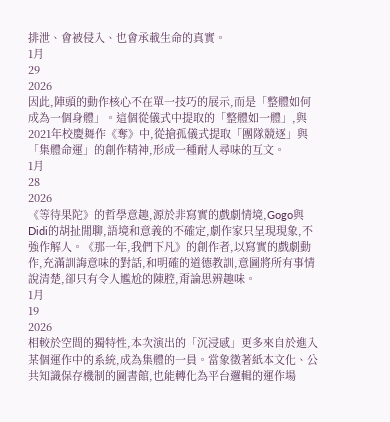排泄、會被侵入、也會承載生命的真實。
1月
29
2026
因此,陣頭的動作核心不在單一技巧的展示,而是「整體如何成為一個身體」。這個從儀式中提取的「整體如一體」,與2021年校慶舞作《奪》中,從搶孤儀式提取「團隊競逐」與「集體命運」的創作精神,形成一種耐人尋味的互文。
1月
28
2026
《等待果陀》的哲學意趣,源於非寫實的戲劇情境,Gogo與Didi的胡扯閒聊,語境和意義的不確定,劇作家只呈現現象,不強作解人。《那一年,我們下凡》的創作者,以寫實的戲劇動作,充滿訓誨意味的對話,和明確的道德教訓,意圖將所有事情說清楚,卻只有令人尷尬的陳腔,甭論思辨趣味。
1月
19
2026
相較於空間的獨特性,本次演出的「沉浸感」更多來自於進入某個運作中的系統,成為集體的一員。當象徵著紙本文化、公共知識保存機制的圖書館,也能轉化為平台邏輯的運作場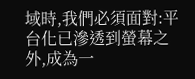域時,我們必須面對:平台化已滲透到螢幕之外,成為一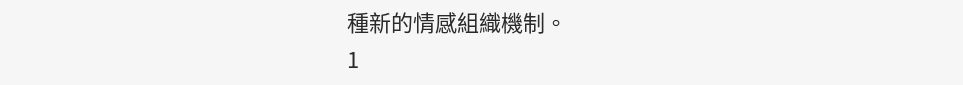種新的情感組織機制。
1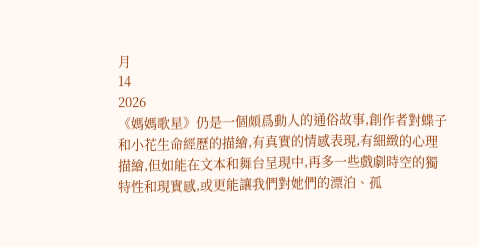月
14
2026
《媽媽歌星》仍是一個頗爲動人的通俗故事,創作者對蝶子和小花生命經歷的描繪,有真實的情感表現,有細緻的心理描繪,但如能在文本和舞台呈現中,再多一些戲劇時空的獨特性和現實感,或更能讓我們對她們的漂泊、孤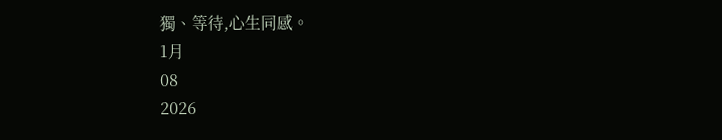獨、等待,心生同感。
1月
08
2026